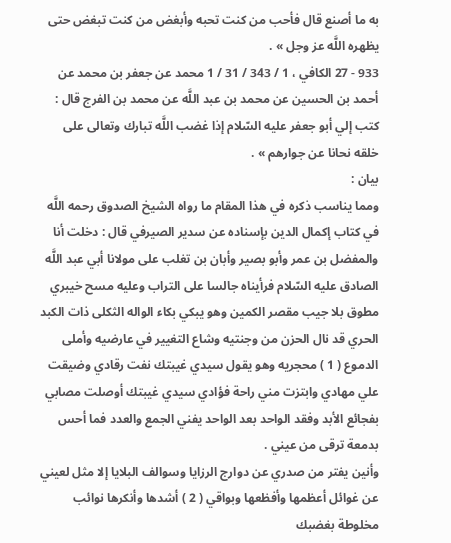به ما أصنع قال فأحب من كنت تحبه وأبغض من كنت تبغض حتى يظهره اللَّه عز وجل » .
933 - 27 الكافي ، 1 / 343 / 31 / 1 محمد عن جعفر بن محمد عن أحمد بن الحسين عن محمد بن عبد اللَّه عن محمد بن الفرج قال : كتب إلي أبو جعفر عليه السّلام إذا غضب اللَّه تبارك وتعالى على خلقه نحانا عن جوارهم » .
بيان :
ومما يناسب ذكره في هذا المقام ما رواه الشيخ الصدوق رحمه اللَّه في كتاب إكمال الدين بإسناده عن سدير الصيرفي قال : دخلت أنا والمفضل بن عمر وأبو بصير وأبان بن تغلب على مولانا أبي عبد اللَّه الصادق عليه السّلام فرأيناه جالسا على التراب وعليه مسح خيبري مطوق بلا جيب مقصر الكمين وهو يبكي بكاء الواله الثكلى ذات الكبد الحري قد نال الحزن من وجنتيه وشاع التغيير في عارضيه وأملى الدموع ( 1 ) محجريه وهو يقول سيدي غيبتك نفت رقادي وضيقت علي مهادي وابتزت مني راحة فؤادي سيدي غيبتك أوصلت مصابي بفجائع الأبد وفقد الواحد بعد الواحد يفني الجمع والعدد فما أحس بدمعة ترقى من عيني .
وأنين يفتر من صدري عن دوارج الرزايا وسوالف البلايا إلا مثل لعيني عن غوائل أعظمها وأفظعها وبواقي ( 2 ) أشدها وأنكرها نوائب مخلوطة بغضبك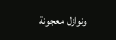ونوازل معجونة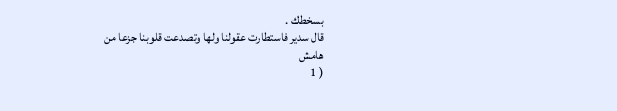بسخطك .
قال سدير فاستطارت عقولنا ولها وتصدعت قلوبنا جزعا من
هامش
( 1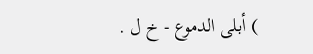) أبلى الدموع - خ ل .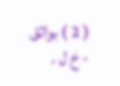( 2 ) بواثق - خ ل .